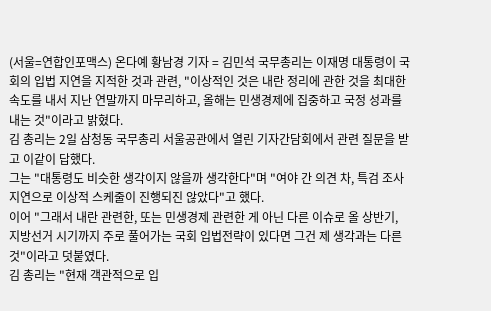(서울=연합인포맥스) 온다예 황남경 기자 = 김민석 국무총리는 이재명 대통령이 국회의 입법 지연을 지적한 것과 관련, "이상적인 것은 내란 정리에 관한 것을 최대한 속도를 내서 지난 연말까지 마무리하고, 올해는 민생경제에 집중하고 국정 성과를 내는 것"이라고 밝혔다.
김 총리는 2일 삼청동 국무총리 서울공관에서 열린 기자간담회에서 관련 질문을 받고 이같이 답했다.
그는 "대통령도 비슷한 생각이지 않을까 생각한다"며 "여야 간 의견 차, 특검 조사 지연으로 이상적 스케줄이 진행되진 않았다"고 했다.
이어 "그래서 내란 관련한, 또는 민생경제 관련한 게 아닌 다른 이슈로 올 상반기, 지방선거 시기까지 주로 풀어가는 국회 입법전략이 있다면 그건 제 생각과는 다른 것"이라고 덧붙였다.
김 총리는 "현재 객관적으로 입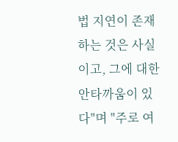법 지연이 존재하는 것은 사실이고, 그에 대한 안타까움이 있다"며 "주로 여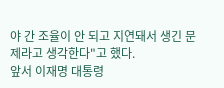야 간 조율이 안 되고 지연돼서 생긴 문제라고 생각한다"고 했다.
앞서 이재명 대통령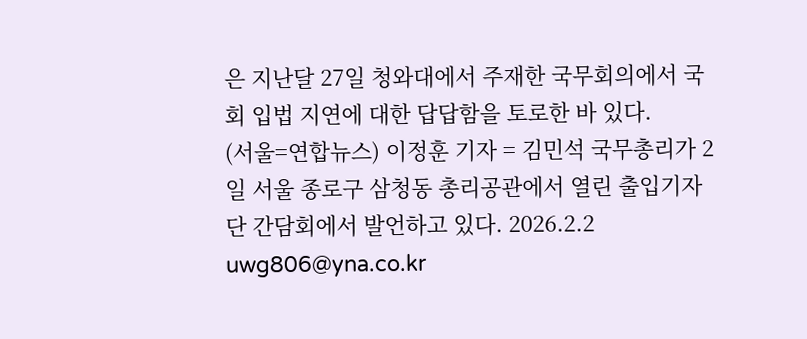은 지난달 27일 청와대에서 주재한 국무회의에서 국회 입법 지연에 대한 답답함을 토로한 바 있다.
(서울=연합뉴스) 이정훈 기자 = 김민석 국무총리가 2일 서울 종로구 삼청동 총리공관에서 열린 출입기자단 간담회에서 발언하고 있다. 2026.2.2 uwg806@yna.co.kr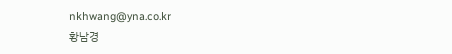nkhwang@yna.co.kr
황남경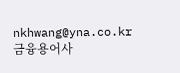nkhwang@yna.co.kr
금융용어사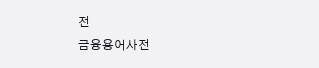전
금융용어사전